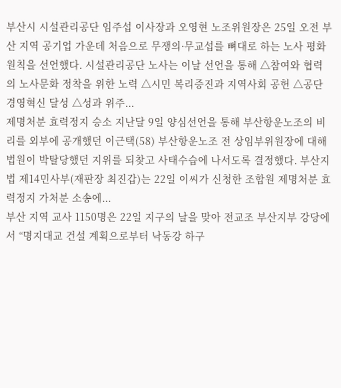부산시 시설관리공단 임주섭 이사장과 오영현 노조위원장은 25일 오전 부산 지역 공기업 가운데 처음으로 무쟁의·무교섭를 뼈대로 하는 노사 평화 원칙을 선언했다. 시설관리공단 노사는 이날 선언을 통해 △참여와 협력의 노사문화 정착을 위한 노력 △시민 복리증진과 지역사회 공헌 △공단 경영혁신 달성 △성과 위주...
제명처분 효력정지 승소 지난달 9일 양심선언을 통해 부산항운노조의 비리를 외부에 공개했던 이근택(58) 부산항운노조 전 상임부위원장에 대해 법원이 박탈당했던 지위를 되찾고 사태수습에 나서도록 결정했다. 부산지법 제14민사부(재판장 최진갑)는 22일 이씨가 신청한 조합원 제명처분 효력정지 가처분 소송에...
부산 지역 교사 1150명은 22일 지구의 날을 맞아 전교조 부산지부 강당에서 “명지대교 건설 계획으로부터 낙동강 하구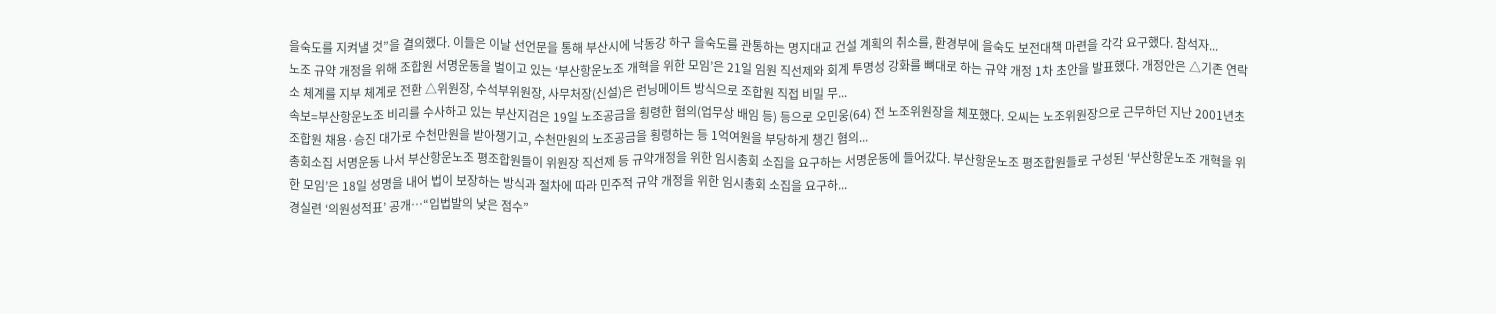을숙도를 지켜낼 것”을 결의했다. 이들은 이날 선언문을 통해 부산시에 낙동강 하구 을숙도를 관통하는 명지대교 건설 계획의 취소를, 환경부에 을숙도 보전대책 마련을 각각 요구했다. 참석자...
노조 규약 개정을 위해 조합원 서명운동을 벌이고 있는 ‘부산항운노조 개혁을 위한 모임’은 21일 임원 직선제와 회계 투명성 강화를 뼈대로 하는 규약 개정 1차 초안을 발표했다. 개정안은 △기존 연락소 체계를 지부 체계로 전환 △위원장, 수석부위원장, 사무처장(신설)은 런닝메이트 방식으로 조합원 직접 비밀 무...
속보=부산항운노조 비리를 수사하고 있는 부산지검은 19일 노조공금을 횡령한 혐의(업무상 배임 등) 등으로 오민웅(64) 전 노조위원장을 체포했다. 오씨는 노조위원장으로 근무하던 지난 2001년초 조합원 채용·승진 대가로 수천만원을 받아챙기고, 수천만원의 노조공금을 횡령하는 등 1억여원을 부당하게 챙긴 혐의...
총회소집 서명운동 나서 부산항운노조 평조합원들이 위원장 직선제 등 규약개정을 위한 임시총회 소집을 요구하는 서명운동에 들어갔다. 부산항운노조 평조합원들로 구성된 ‘부산항운노조 개혁을 위한 모임’은 18일 성명을 내어 법이 보장하는 방식과 절차에 따라 민주적 규약 개정을 위한 임시총회 소집을 요구하...
경실련 ‘의원성적표’ 공개…“입법발의 낮은 점수”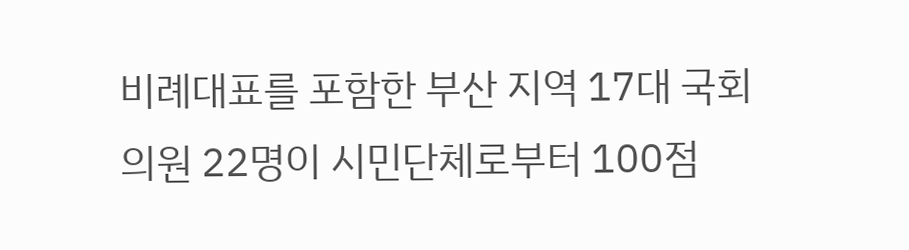비례대표를 포함한 부산 지역 17대 국회의원 22명이 시민단체로부터 100점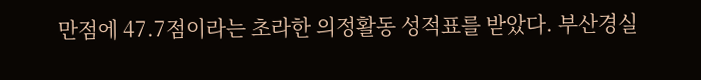만점에 47.7점이라는 초라한 의정활동 성적표를 받았다. 부산경실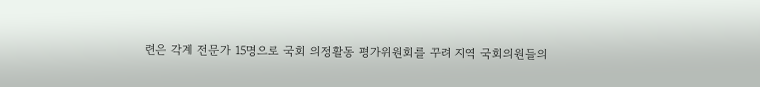련은 각계 전문가 15명으로 국회 의정활동 평가위원회를 꾸려 지역 국회의원들의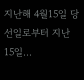지난해 4월15일 당선일로부터 지난 15일...